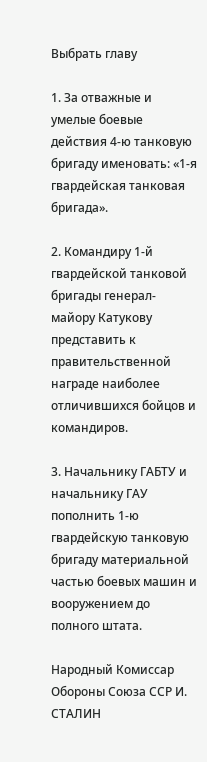Выбрать главу

1. За отважные и умелые боевые действия 4-ю танковую бригаду именовать: «1-я гвардейская танковая бригада».

2. Командиру 1-й гвардейской танковой бригады генерал-майору Катукову представить к правительственной награде наиболее отличившихся бойцов и командиров.

3. Начальнику ГАБТУ и начальнику ГАУ пополнить 1-ю гвардейскую танковую бригаду материальной частью боевых машин и вооружением до полного штата.

Народный Комиссар Обороны Союза ССР И. СТАЛИН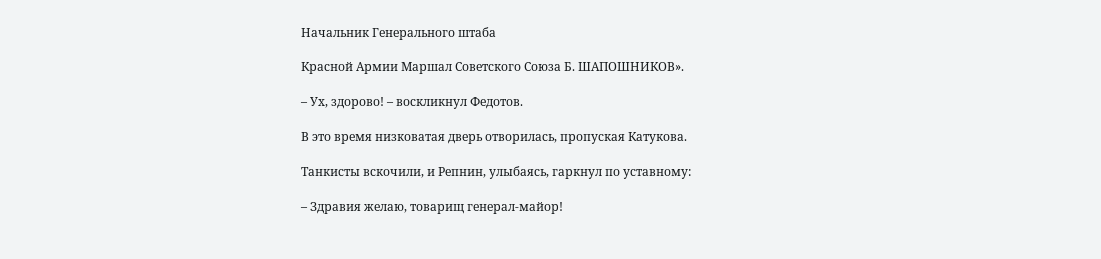Начальник Генерального штаба

Красной Армии Маршал Советского Союза Б. ШАПОШНИКОВ».

– Ух, здорово! – воскликнул Федотов.

В это время низковатая дверь отворилась, пропуская Катукова.

Танкисты вскочили, и Репнин, улыбаясь, гаркнул по уставному:

– Здравия желаю, товарищ генерал-майор!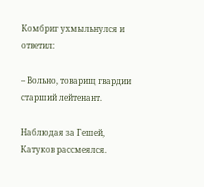Комбриг ухмыльнулся и ответил:

– Вольно, товарищ гвардии старший лейтенант.

Наблюдая за Гешей, Катуков рассмеялся.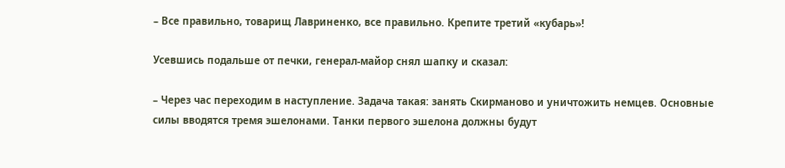– Все правильно, товарищ Лавриненко, все правильно. Крепите третий «кубарь»!

Усевшись подальше от печки, генерал-майор снял шапку и сказал:

– Через час переходим в наступление. Задача такая: занять Скирманово и уничтожить немцев. Основные силы вводятся тремя эшелонами. Танки первого эшелона должны будут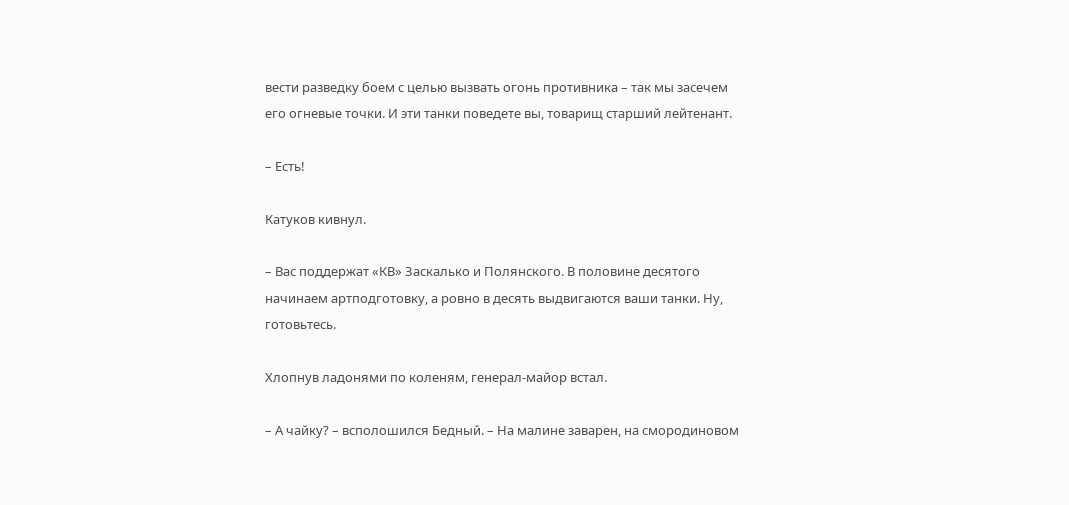вести разведку боем с целью вызвать огонь противника – так мы засечем его огневые точки. И эти танки поведете вы, товарищ старший лейтенант.

– Есть!

Катуков кивнул.

– Вас поддержат «КВ» Заскалько и Полянского. В половине десятого начинаем артподготовку, а ровно в десять выдвигаются ваши танки. Ну, готовьтесь.

Хлопнув ладонями по коленям, генерал-майор встал.

– А чайку? – всполошился Бедный. – На малине заварен, на смородиновом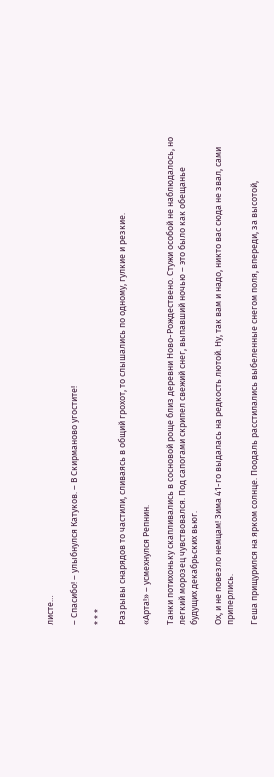листе…

– Спасибо! – улыбнулся Катуков. – В Скирманово угостите!

* * *

Разрывы снарядов то частили, сливаясь в общий грохот, то слышались по одному, гулкие и резкие.

«Арта!» – усмехнулся Репнин.

Танки потихоньку скапливались в сосновой роще близ деревни Ново-Рождествено. Стужи особой не наблюдалось, но легкий морозец чувствовался. Под сапогами скрипел свежий снег, выпавший ночью – это было как обещанье будущих декабрьских вьюг.

Ох, и не повезло немцам! Зима 41-го выдалась на редкость лютой. Ну, так вам и надо, никто вас сюда не звал, сами приперлись.

Геша прищурился на ярком солнце. Поодаль расстилались выбеленные снегом поля, впереди, за высотой,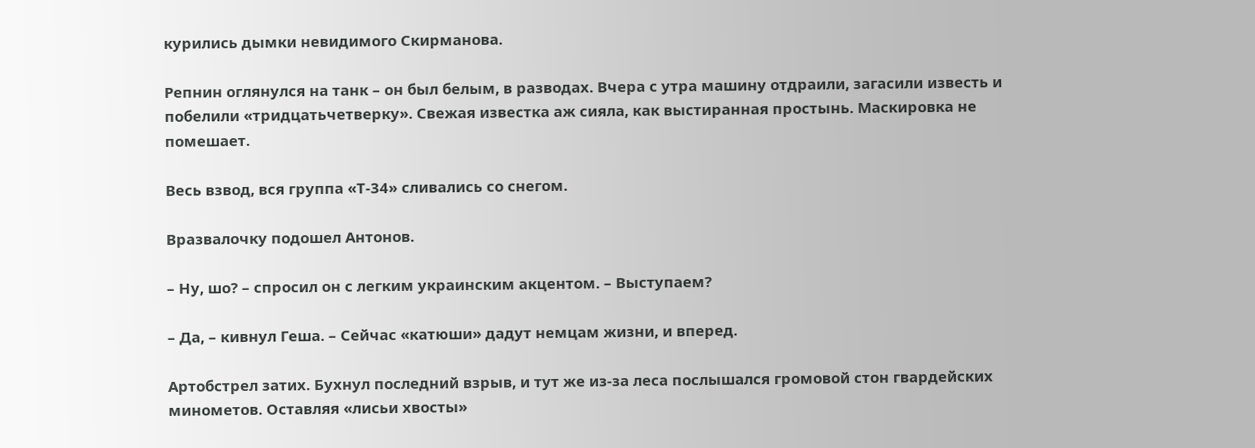курились дымки невидимого Скирманова.

Репнин оглянулся на танк – он был белым, в разводах. Вчера с утра машину отдраили, загасили известь и побелили «тридцатьчетверку». Свежая известка аж сияла, как выстиранная простынь. Маскировка не помешает.

Весь взвод, вся группа «Т-34» сливались со снегом.

Вразвалочку подошел Антонов.

– Ну, шо? – спросил он с легким украинским акцентом. – Выступаем?

– Да, – кивнул Геша. – Сейчас «катюши» дадут немцам жизни, и вперед.

Артобстрел затих. Бухнул последний взрыв, и тут же из-за леса послышался громовой стон гвардейских минометов. Оставляя «лисьи хвосты»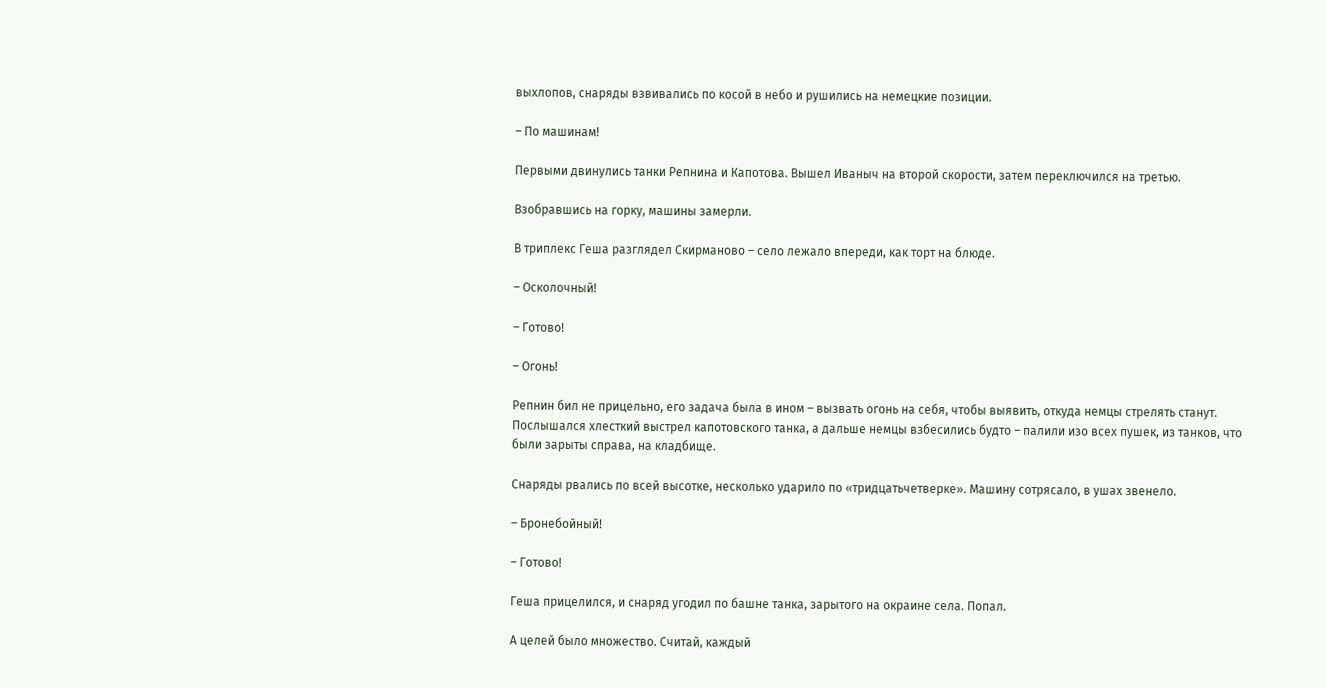выхлопов, снаряды взвивались по косой в небо и рушились на немецкие позиции.

– По машинам!

Первыми двинулись танки Репнина и Капотова. Вышел Иваныч на второй скорости, затем переключился на третью.

Взобравшись на горку, машины замерли.

В триплекс Геша разглядел Скирманово – село лежало впереди, как торт на блюде.

– Осколочный!

– Готово!

– Огонь!

Репнин бил не прицельно, его задача была в ином – вызвать огонь на себя, чтобы выявить, откуда немцы стрелять станут. Послышался хлесткий выстрел капотовского танка, а дальше немцы взбесились будто – палили изо всех пушек, из танков, что были зарыты справа, на кладбище.

Снаряды рвались по всей высотке, несколько ударило по «тридцатьчетверке». Машину сотрясало, в ушах звенело.

– Бронебойный!

– Готово!

Геша прицелился, и снаряд угодил по башне танка, зарытого на окраине села. Попал.

А целей было множество. Считай, каждый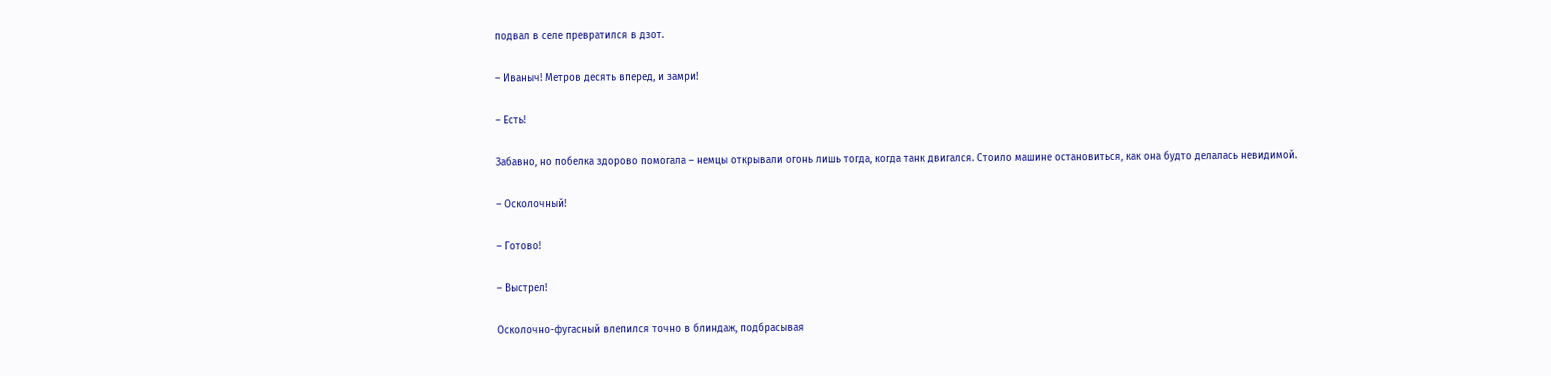подвал в селе превратился в дзот.

– Иваныч! Метров десять вперед, и замри!

– Есть!

Забавно, но побелка здорово помогала – немцы открывали огонь лишь тогда, когда танк двигался. Стоило машине остановиться, как она будто делалась невидимой.

– Осколочный!

– Готово!

– Выстрел!

Осколочно-фугасный влепился точно в блиндаж, подбрасывая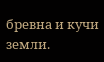бревна и кучи земли.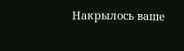Накрылось ваше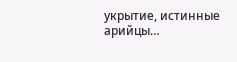укрытие, истинные арийцы…